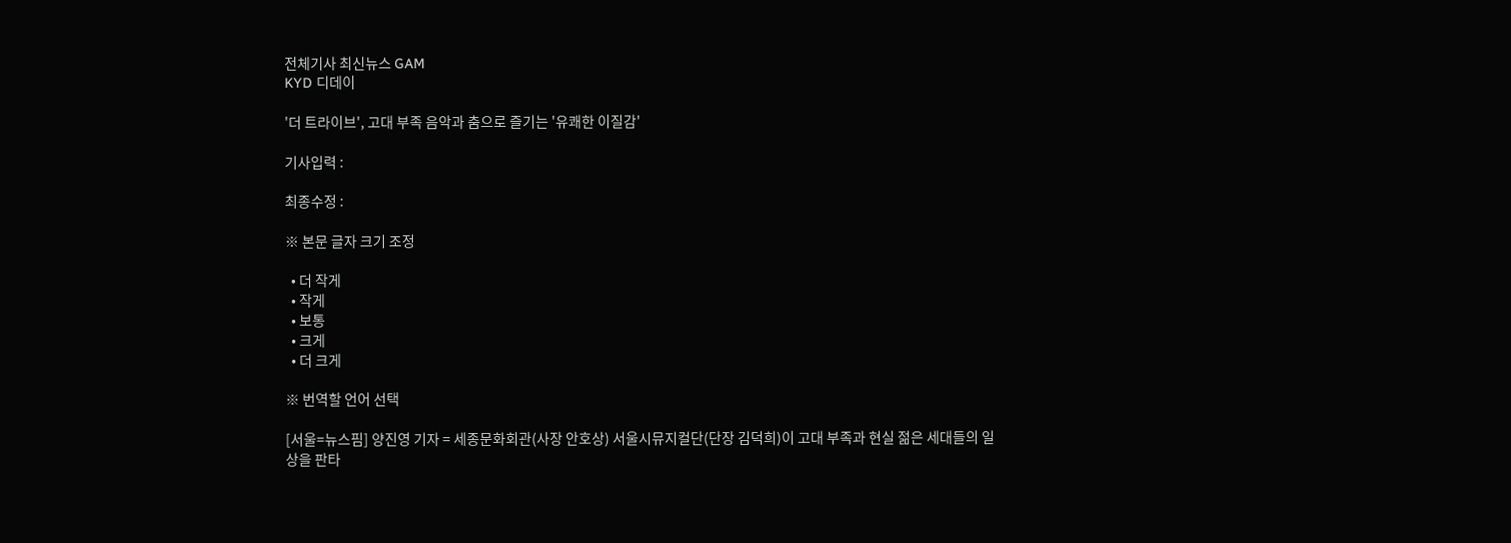전체기사 최신뉴스 GAM
KYD 디데이

'더 트라이브', 고대 부족 음악과 춤으로 즐기는 '유쾌한 이질감'

기사입력 :

최종수정 :

※ 본문 글자 크기 조정

  • 더 작게
  • 작게
  • 보통
  • 크게
  • 더 크게

※ 번역할 언어 선택

[서울=뉴스핌] 양진영 기자 = 세종문화회관(사장 안호상) 서울시뮤지컬단(단장 김덕희)이 고대 부족과 현실 젊은 세대들의 일상을 판타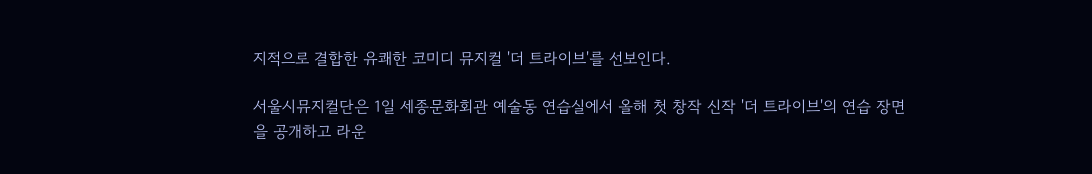지적으로 결합한 유쾌한 코미디 뮤지컬 '더 트라이브'를 선보인다.

서울시뮤지컬단은 1일 세종문화회관 예술동 연습실에서 올해 첫 창작 신작 '더 트라이브'의 연습 장면을 공개하고 라운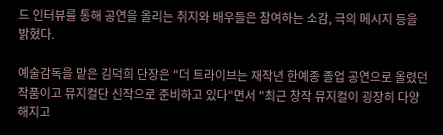드 인터뷰를 통해 공연을 올리는 취지와 배우들은 참여하는 소감, 극의 메시지 등을 밝혔다.

예술감독을 맡은 김덕희 단장은 "더 트라이브는 재작년 한예종 졸업 공연으로 올렸던 작품이고 뮤지컬단 신작으로 준비하고 있다"면서 "최근 창작 뮤지컬이 굉장히 다양해지고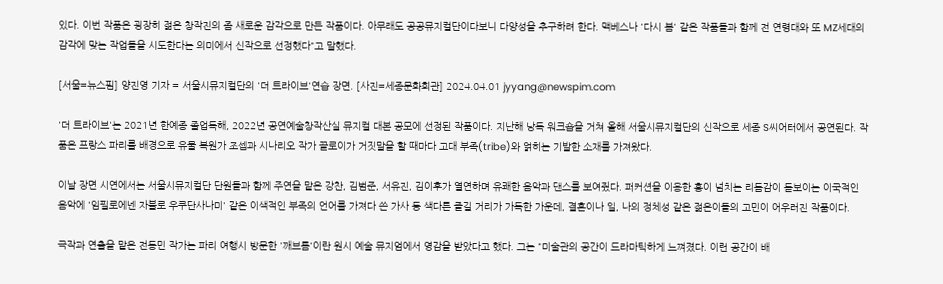있다. 이번 작품은 굉장히 젊은 창작진의 좀 새로운 감각으로 만든 작품이다. 아무래도 공공뮤지컬단이다보니 다양성을 추구하려 한다. 맥베스나 '다시 봄' 같은 작품들과 함께 전 연령대와 또 MZ세대의 감각에 맞는 작업들을 시도한다는 의미에서 신작으로 선정했다"고 말했다.

[서울=뉴스핌] 양진영 기자 = 서울시뮤지컬단의 '더 트라이브'연습 장면. [사진=세종문화회관] 2024.04.01 jyyang@newspim.com

'더 트라이브'는 2021년 한예종 졸업독해, 2022년 공연예술창작산실 뮤지컬 대본 공모에 선정된 작품이다. 지난해 낭독 워크숍을 거쳐 올해 서울시뮤지컬단의 신작으로 세종 S씨어터에서 공연된다. 작품은 프랑스 파리를 배경으로 유물 복원가 조셉과 시나리오 작가 끌로이가 거짓말을 할 때마다 고대 부족(tribe)와 얽히는 기발한 소재를 가져왔다.

이날 장면 시연에서는 서울시뮤지컬단 단원들과 함께 주연을 맡은 강찬, 김범준, 서유진, 김이후가 열연하며 유쾌한 음악과 댄스를 보여줬다. 퍼커션을 이용한 흥이 넘치는 리듬감이 돋보이는 이국적인 음악에 '임필로에넨 자불로 우쿠단사나미' 같은 이색적인 부족의 언어를 가져다 쓴 가사 등 색다른 즐길 거리가 가득한 가운데, 결혼이나 일, 나의 정체성 같은 젊은이들의 고민이 어우러진 작품이다.

극작과 연출을 맡은 전동민 작가는 파리 여행시 방문한 '깨브롬'이란 원시 예술 뮤지엄에서 영감을 받았다고 했다. 그는 "미술관의 공간이 드라마틱하게 느껴졌다. 이런 공간이 배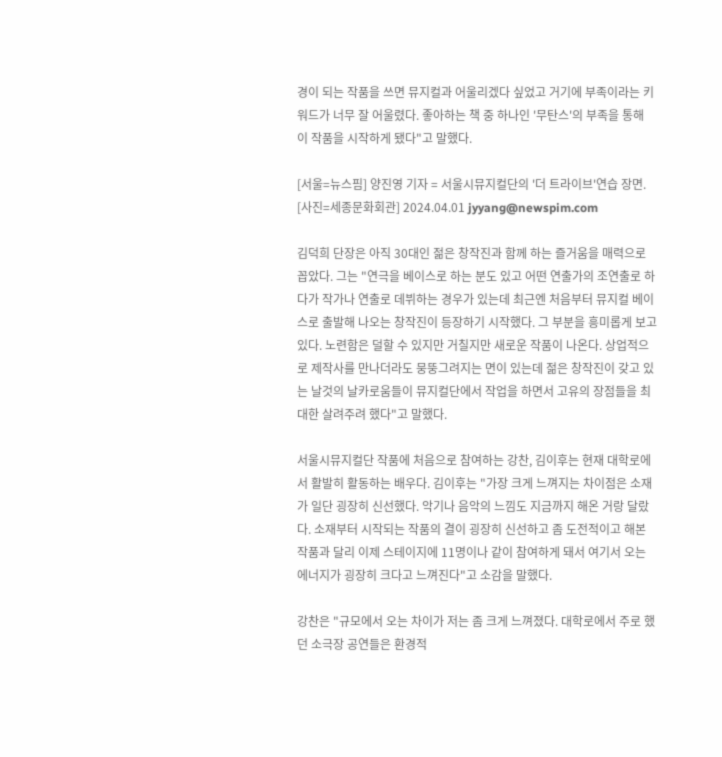경이 되는 작품을 쓰면 뮤지컬과 어울리겠다 싶었고 거기에 부족이라는 키워드가 너무 잘 어울렸다. 좋아하는 책 중 하나인 '무탄스'의 부족을 통해 이 작품을 시작하게 됐다"고 말했다.

[서울=뉴스핌] 양진영 기자 = 서울시뮤지컬단의 '더 트라이브'연습 장면. [사진=세종문화회관] 2024.04.01 jyyang@newspim.com

김덕희 단장은 아직 30대인 젊은 창작진과 함께 하는 즐거움을 매력으로 꼽았다. 그는 "연극을 베이스로 하는 분도 있고 어떤 연출가의 조연출로 하다가 작가나 연출로 데뷔하는 경우가 있는데 최근엔 처음부터 뮤지컬 베이스로 출발해 나오는 창작진이 등장하기 시작했다. 그 부분을 흥미롭게 보고 있다. 노련함은 덜할 수 있지만 거칠지만 새로운 작품이 나온다. 상업적으로 제작사를 만나더라도 뭉뚱그려지는 면이 있는데 젊은 창작진이 갖고 있는 날것의 날카로움들이 뮤지컬단에서 작업을 하면서 고유의 장점들을 최대한 살려주려 했다"고 말했다.

서울시뮤지컬단 작품에 처음으로 참여하는 강찬, 김이후는 현재 대학로에서 활발히 활동하는 배우다. 김이후는 "가장 크게 느껴지는 차이점은 소재가 일단 굉장히 신선했다. 악기나 음악의 느낌도 지금까지 해온 거랑 달랐다. 소재부터 시작되는 작품의 결이 굉장히 신선하고 좀 도전적이고 해본 작품과 달리 이제 스테이지에 11명이나 같이 참여하게 돼서 여기서 오는 에너지가 굉장히 크다고 느껴진다"고 소감을 말했다.

강찬은 "규모에서 오는 차이가 저는 좀 크게 느껴졌다. 대학로에서 주로 했던 소극장 공연들은 환경적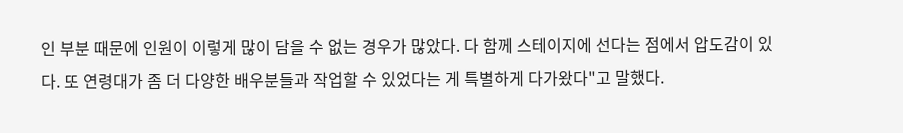인 부분 때문에 인원이 이렇게 많이 담을 수 없는 경우가 많았다. 다 함께 스테이지에 선다는 점에서 압도감이 있다. 또 연령대가 좀 더 다양한 배우분들과 작업할 수 있었다는 게 특별하게 다가왔다"고 말했다.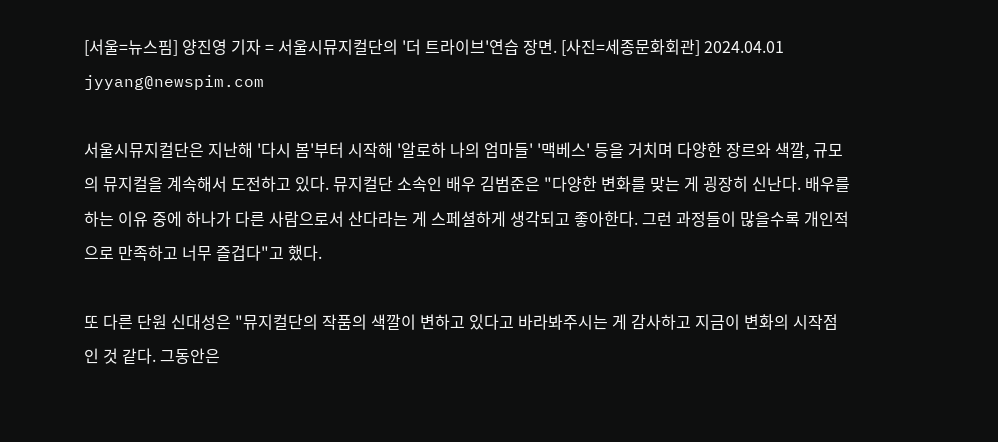[서울=뉴스핌] 양진영 기자 = 서울시뮤지컬단의 '더 트라이브'연습 장면. [사진=세종문화회관] 2024.04.01 jyyang@newspim.com

서울시뮤지컬단은 지난해 '다시 봄'부터 시작해 '알로하 나의 엄마들' '맥베스' 등을 거치며 다양한 장르와 색깔, 규모의 뮤지컬을 계속해서 도전하고 있다. 뮤지컬단 소속인 배우 김범준은 "다양한 변화를 맞는 게 굉장히 신난다. 배우를 하는 이유 중에 하나가 다른 사람으로서 산다라는 게 스페셜하게 생각되고 좋아한다. 그런 과정들이 많을수록 개인적으로 만족하고 너무 즐겁다"고 했다.

또 다른 단원 신대성은 "뮤지컬단의 작품의 색깔이 변하고 있다고 바라봐주시는 게 감사하고 지금이 변화의 시작점인 것 같다. 그동안은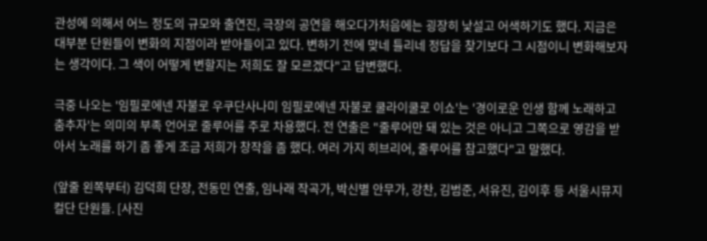관성에 의해서 어느 정도의 규모와 출연진, 극장의 공연을 해오다가처음에는 굉장히 낯설고 어색하기도 했다. 지금은 대부분 단원들이 변화의 지점이라 받아들이고 있다. 변하기 전에 맞네 틀리네 정답을 찾기보다 그 시점이니 변화해보자는 생각이다. 그 색이 어떻게 변할지는 저희도 잘 모르겠다"고 답변했다.

극중 나오는 '임필로에넨 자불로 우쿠단사나미 임필로에넨 자불로 쿨라이쿨로 이쇼'는 '경이로운 인생 함께 노래하고 춤추자'는 의미의 부족 언어로 줄루어를 주로 차용했다. 전 연출은 "줄루어만 돼 있는 것은 아니고 그쪽으로 영감을 받아서 노래를 하기 좀 좋게 조금 저희가 창작을 좀 했다. 여러 가지 히브리어, 줄루어를 참고했다"고 말했다.

(앞줄 왼쪽부터) 김덕희 단장, 전동민 연출, 임나래 작곡가, 박신별 안무가, 강찬, 김범준, 서유진, 김이후 등 서울시뮤지컬단 단원들. [사진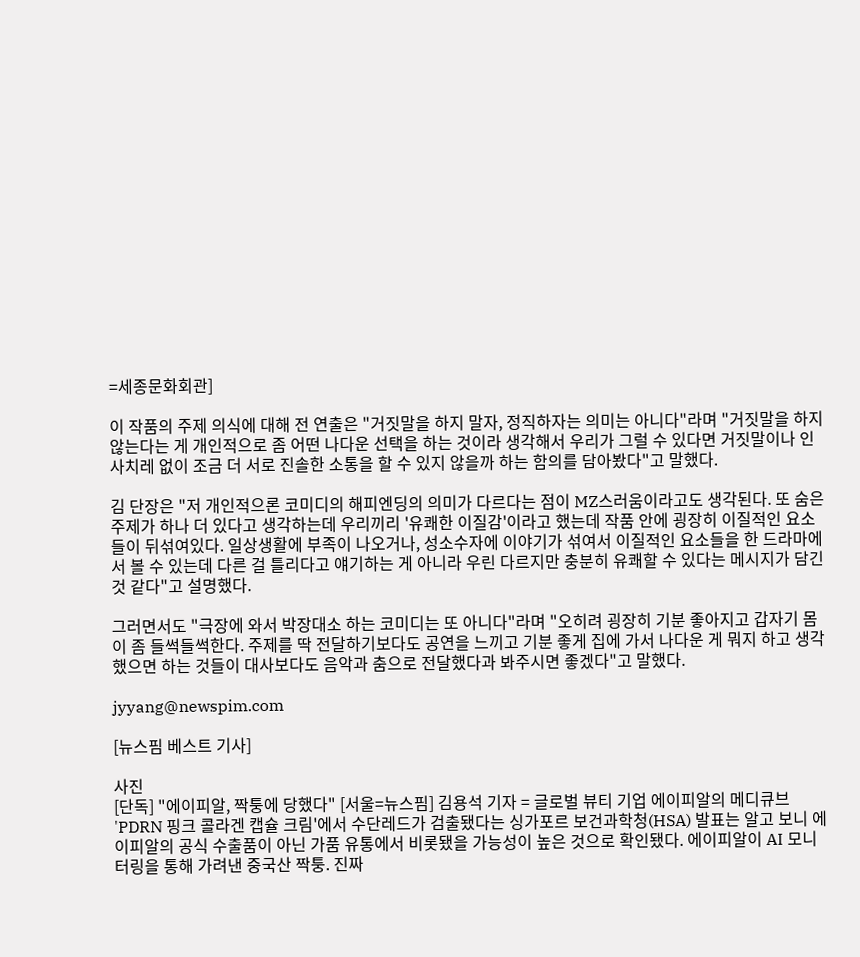=세종문화회관]

이 작품의 주제 의식에 대해 전 연출은 "거짓말을 하지 말자, 정직하자는 의미는 아니다"라며 "거짓말을 하지 않는다는 게 개인적으로 좀 어떤 나다운 선택을 하는 것이라 생각해서 우리가 그럴 수 있다면 거짓말이나 인사치레 없이 조금 더 서로 진솔한 소통을 할 수 있지 않을까 하는 함의를 담아봤다"고 말했다.

김 단장은 "저 개인적으론 코미디의 해피엔딩의 의미가 다르다는 점이 MZ스러움이라고도 생각된다. 또 숨은 주제가 하나 더 있다고 생각하는데 우리끼리 '유쾌한 이질감'이라고 했는데 작품 안에 굉장히 이질적인 요소들이 뒤섞여있다. 일상생활에 부족이 나오거나, 성소수자에 이야기가 섞여서 이질적인 요소들을 한 드라마에서 볼 수 있는데 다른 걸 틀리다고 얘기하는 게 아니라 우린 다르지만 충분히 유쾌할 수 있다는 메시지가 담긴 것 같다"고 설명했다.

그러면서도 "극장에 와서 박장대소 하는 코미디는 또 아니다"라며 "오히려 굉장히 기분 좋아지고 갑자기 몸이 좀 들썩들썩한다. 주제를 딱 전달하기보다도 공연을 느끼고 기분 좋게 집에 가서 나다운 게 뭐지 하고 생각했으면 하는 것들이 대사보다도 음악과 춤으로 전달했다과 봐주시면 좋겠다"고 말했다.

jyyang@newspim.com

[뉴스핌 베스트 기사]

사진
[단독] "에이피알, 짝퉁에 당했다" [서울=뉴스핌] 김용석 기자 = 글로벌 뷰티 기업 에이피알의 메디큐브 'PDRN 핑크 콜라겐 캡슐 크림'에서 수단레드가 검출됐다는 싱가포르 보건과학청(HSA) 발표는 알고 보니 에이피알의 공식 수출품이 아닌 가품 유통에서 비롯됐을 가능성이 높은 것으로 확인됐다. 에이피알이 AI 모니터링을 통해 가려낸 중국산 짝퉁. 진짜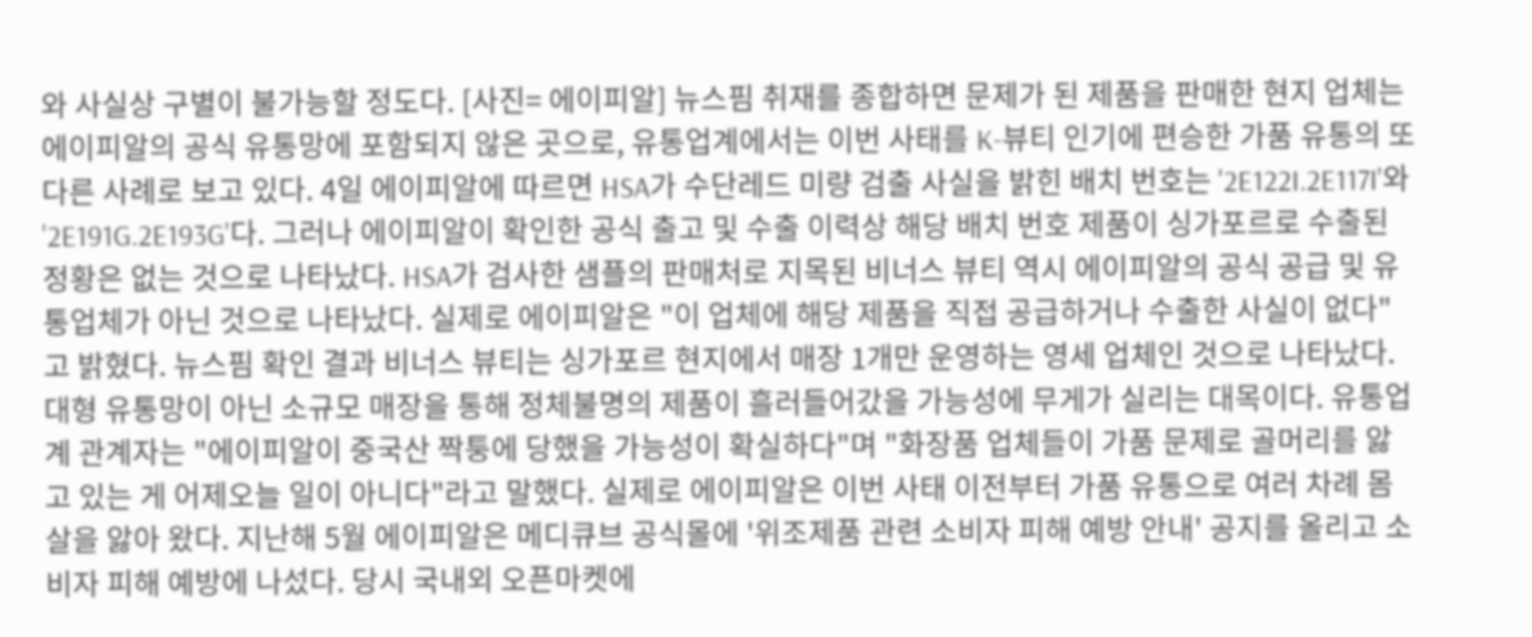와 사실상 구별이 불가능할 정도다. [사진= 에이피알] 뉴스핌 취재를 종합하면 문제가 된 제품을 판매한 현지 업체는 에이피알의 공식 유통망에 포함되지 않은 곳으로, 유통업계에서는 이번 사태를 K-뷰티 인기에 편승한 가품 유통의 또 다른 사례로 보고 있다. 4일 에이피알에 따르면 HSA가 수단레드 미량 검출 사실을 밝힌 배치 번호는 '2E122I.2E117I'와 '2E191G.2E193G'다. 그러나 에이피알이 확인한 공식 출고 및 수출 이력상 해당 배치 번호 제품이 싱가포르로 수출된 정황은 없는 것으로 나타났다. HSA가 검사한 샘플의 판매처로 지목된 비너스 뷰티 역시 에이피알의 공식 공급 및 유통업체가 아닌 것으로 나타났다. 실제로 에이피알은 "이 업체에 해당 제품을 직접 공급하거나 수출한 사실이 없다"고 밝혔다. 뉴스핌 확인 결과 비너스 뷰티는 싱가포르 현지에서 매장 1개만 운영하는 영세 업체인 것으로 나타났다. 대형 유통망이 아닌 소규모 매장을 통해 정체불명의 제품이 흘러들어갔을 가능성에 무게가 실리는 대목이다. 유통업계 관계자는 "에이피알이 중국산 짝퉁에 당했을 가능성이 확실하다"며 "화장품 업체들이 가품 문제로 골머리를 앓고 있는 게 어제오늘 일이 아니다"라고 말했다. 실제로 에이피알은 이번 사태 이전부터 가품 유통으로 여러 차례 몸살을 앓아 왔다. 지난해 5월 에이피알은 메디큐브 공식몰에 '위조제품 관련 소비자 피해 예방 안내' 공지를 올리고 소비자 피해 예방에 나섰다. 당시 국내외 오픈마켓에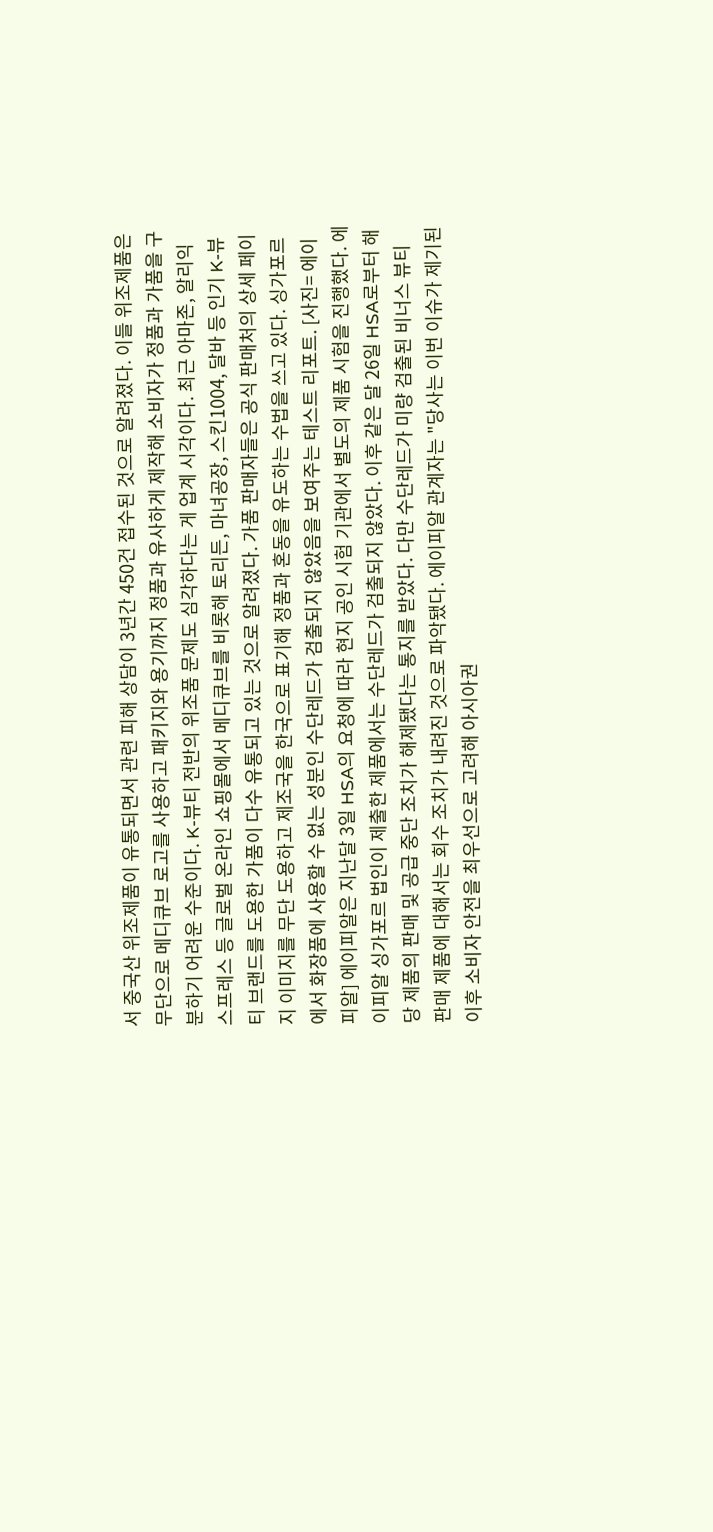서 중국산 위조제품이 유통되면서 관련 피해 상담이 3년간 450건 접수된 것으로 알려졌다. 이들 위조제품은 무단으로 메디큐브 로고를 사용하고 패키지와 용기까지 정품과 유사하게 제작해 소비자가 정품과 가품을 구분하기 어려운 수준이다. K-뷰티 전반의 위조품 문제도 심각하다는 게 업계 시각이다. 최근 아마존, 알리익스프레스 등 글로벌 온라인 쇼핑몰에서 메디큐브를 비롯해 토리든, 마녀공장, 스킨1004, 달바 등 인기 K-뷰티 브랜드를 도용한 가품이 다수 유통되고 있는 것으로 알려졌다. 가품 판매자들은 공식 판매처의 상세 페이지 이미지를 무단 도용하고 제조국을 한국으로 표기해 정품과 혼동을 유도하는 수법을 쓰고 있다. 싱가포르에서 화장품에 사용할 수 없는 성분인 수단레드가 검출되지 않았음을 보여주는 테스트 리포트. [사진= 에이피알] 에이피알은 지난달 3일 HSA의 요청에 따라 현지 공인 시험 기관에서 별도의 제품 시험을 진행했다. 에이피알 싱가포르 법인이 제출한 제품에서는 수단레드가 검출되지 않았다. 이후 같은 달 26일 HSA로부터 해당 제품의 판매 및 공급 중단 조치가 해제됐다는 통지를 받았다. 다만 수단레드가 미량 검출된 비너스 뷰티 판매 제품에 대해서는 회수 조치가 내려진 것으로 파악됐다. 에이피알 관계자는 "당사는 이번 이슈가 제기된 이후 소비자 안전을 최우선으로 고려해 아시아권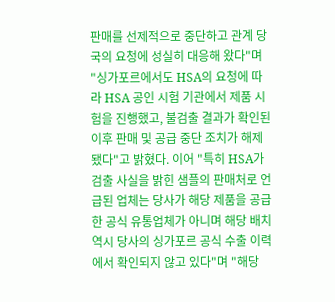판매를 선제적으로 중단하고 관계 당국의 요청에 성실히 대응해 왔다"며 "싱가포르에서도 HSA의 요청에 따라 HSA 공인 시험 기관에서 제품 시험을 진행했고, 불검출 결과가 확인된 이후 판매 및 공급 중단 조치가 해제됐다"고 밝혔다. 이어 "특히 HSA가 검출 사실을 밝힌 샘플의 판매처로 언급된 업체는 당사가 해당 제품을 공급한 공식 유통업체가 아니며 해당 배치 역시 당사의 싱가포르 공식 수출 이력에서 확인되지 않고 있다"며 "해당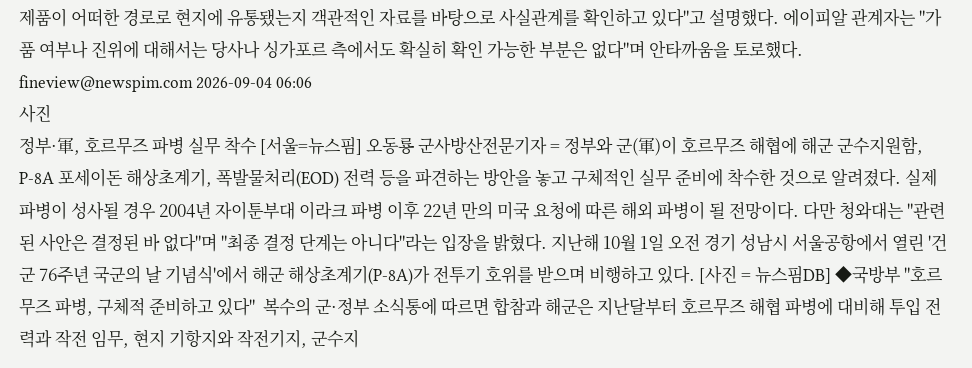제품이 어떠한 경로로 현지에 유통됐는지 객관적인 자료를 바탕으로 사실관계를 확인하고 있다"고 설명했다. 에이피알 관계자는 "가품 여부나 진위에 대해서는 당사나 싱가포르 측에서도 확실히 확인 가능한 부분은 없다"며 안타까움을 토로했다. fineview@newspim.com 2026-09-04 06:06
사진
정부·軍, 호르무즈 파병 실무 착수 [서울=뉴스핌] 오동룡 군사방산전문기자 = 정부와 군(軍)이 호르무즈 해협에 해군 군수지원함, P-8A 포세이돈 해상초계기, 폭발물처리(EOD) 전력 등을 파견하는 방안을 놓고 구체적인 실무 준비에 착수한 것으로 알려졌다. 실제 파병이 성사될 경우 2004년 자이툰부대 이라크 파병 이후 22년 만의 미국 요청에 따른 해외 파병이 될 전망이다. 다만 청와대는 "관련된 사안은 결정된 바 없다"며 "최종 결정 단계는 아니다"라는 입장을 밝혔다. 지난해 10월 1일 오전 경기 성남시 서울공항에서 열린 '건군 76주년 국군의 날 기념식'에서 해군 해상초계기(P-8A)가 전투기 호위를 받으며 비행하고 있다. [사진 = 뉴스핌DB] ◆국방부 "호르무즈 파병, 구체적 준비하고 있다"  복수의 군·정부 소식통에 따르면 합참과 해군은 지난달부터 호르무즈 해협 파병에 대비해 투입 전력과 작전 임무, 현지 기항지와 작전기지, 군수지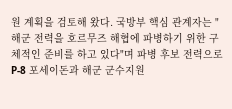원 계획을 검토해 왔다. 국방부 핵심 관계자는 "해군 전력을 호르무즈 해협에 파병하기 위한 구체적인 준비를 하고 있다"며 파병 후보 전력으로 P-8 포세이돈과 해군 군수지원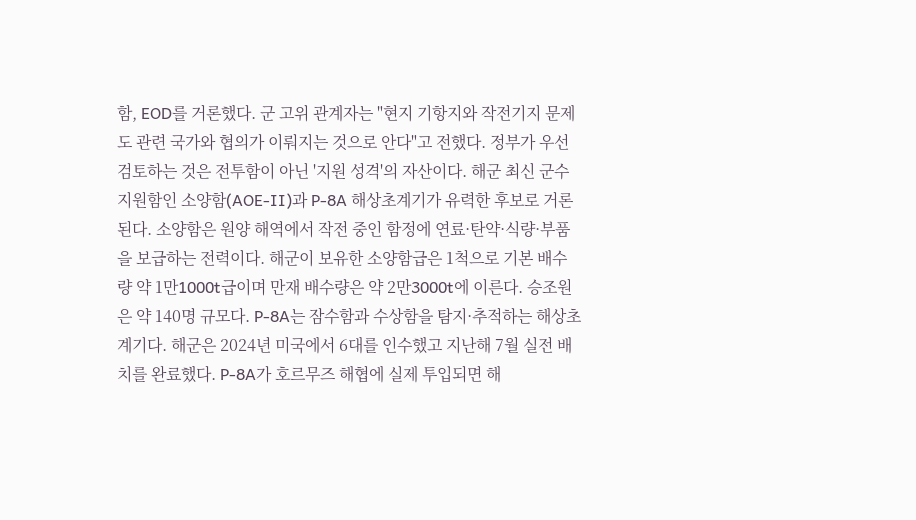함, EOD를 거론했다. 군 고위 관계자는 "현지 기항지와 작전기지 문제도 관련 국가와 협의가 이뤄지는 것으로 안다"고 전했다. 정부가 우선 검토하는 것은 전투함이 아닌 '지원 성격'의 자산이다. 해군 최신 군수지원함인 소양함(AOE-II)과 P-8A 해상초계기가 유력한 후보로 거론된다. 소양함은 원양 해역에서 작전 중인 함정에 연료·탄약·식량·부품을 보급하는 전력이다. 해군이 보유한 소양함급은 1척으로 기본 배수량 약 1만1000t급이며 만재 배수량은 약 2만3000t에 이른다. 승조원은 약 140명 규모다. P-8A는 잠수함과 수상함을 탐지·추적하는 해상초계기다. 해군은 2024년 미국에서 6대를 인수했고 지난해 7월 실전 배치를 완료했다. P-8A가 호르무즈 해협에 실제 투입되면 해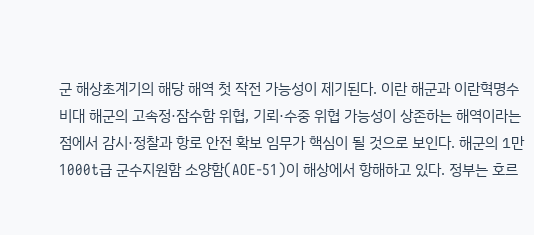군 해상초계기의 해당 해역 첫 작전 가능성이 제기된다. 이란 해군과 이란혁명수비대 해군의 고속정·잠수함 위협, 기뢰·수중 위협 가능성이 상존하는 해역이라는 점에서 감시·정찰과 항로 안전 확보 임무가 핵심이 될 것으로 보인다. 해군의 1만1000t급 군수지원함 소양함(AOE-51)이 해상에서 항해하고 있다. 정부는 호르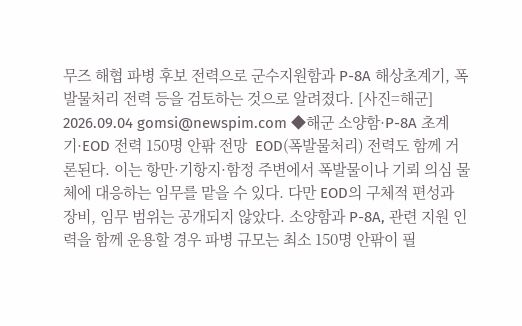무즈 해협 파병 후보 전력으로 군수지원함과 P-8A 해상초계기, 폭발물처리 전력 등을 검토하는 것으로 알려졌다. [사진=해군] 2026.09.04 gomsi@newspim.com ◆해군 소양함·P-8A 초계기·EOD 전력 150명 안팎 전망  EOD(폭발물처리) 전력도 함께 거론된다. 이는 항만·기항지·함정 주변에서 폭발물이나 기뢰 의심 물체에 대응하는 임무를 맡을 수 있다. 다만 EOD의 구체적 편성과 장비, 임무 범위는 공개되지 않았다. 소양함과 P-8A, 관련 지원 인력을 함께 운용할 경우 파병 규모는 최소 150명 안팎이 필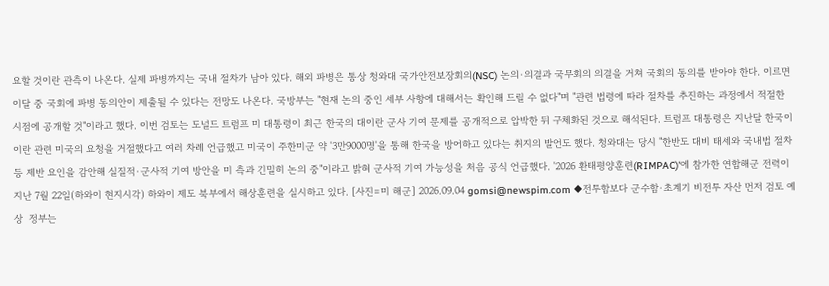요할 것이란 관측이 나온다. 실제 파병까지는 국내 절차가 남아 있다. 해외 파병은 통상 청와대 국가안전보장회의(NSC) 논의·의결과 국무회의 의결을 거쳐 국회의 동의를 받아야 한다. 이르면 이달 중 국회에 파병 동의안이 제출될 수 있다는 전망도 나온다. 국방부는 "현재 논의 중인 세부 사항에 대해서는 확인해 드릴 수 없다"며 "관련 법령에 따라 절차를 추진하는 과정에서 적절한 시점에 공개할 것"이라고 했다. 이번 검토는 도널드 트럼프 미 대통령이 최근 한국의 대이란 군사 기여 문제를 공개적으로 압박한 뒤 구체화된 것으로 해석된다. 트럼프 대통령은 지난달 한국이 이란 관련 미국의 요청을 거절했다고 여러 차례 언급했고 미국이 주한미군 약 '3만9000명'을 통해 한국을 방어하고 있다는 취지의 발언도 했다. 청와대는 당시 "한반도 대비 태세와 국내법 절차 등 제반 요인을 감안해 실질적·군사적 기여 방안을 미 측과 긴밀히 논의 중"이라고 밝혀 군사적 기여 가능성을 처음 공식 언급했다. '2026 환태평양훈련(RIMPAC)'에 참가한 연합해군 전력이 지난 7월 22일(하와이 현지시각) 하와이 제도 북부에서 해상훈련을 실시하고 있다. [사진=미 해군] 2026.09.04 gomsi@newspim.com ◆전투함보다 군수함·초계기 비전투 자산 먼저 검토 예상  정부는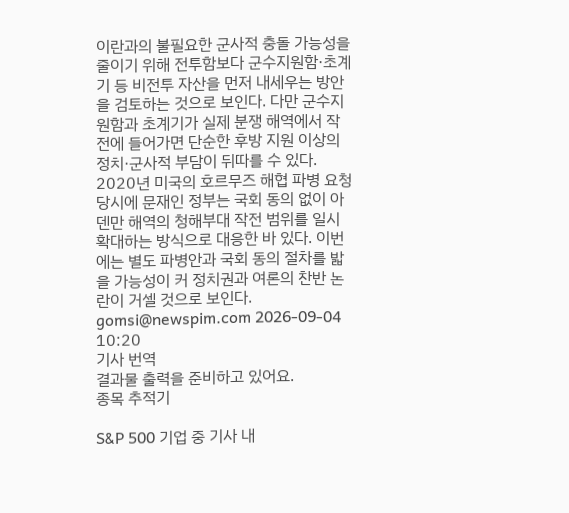이란과의 불필요한 군사적 충돌 가능성을 줄이기 위해 전투함보다 군수지원함·초계기 등 비전투 자산을 먼저 내세우는 방안을 검토하는 것으로 보인다. 다만 군수지원함과 초계기가 실제 분쟁 해역에서 작전에 들어가면 단순한 후방 지원 이상의 정치·군사적 부담이 뒤따를 수 있다. 2020년 미국의 호르무즈 해협 파병 요청 당시에 문재인 정부는 국회 동의 없이 아덴만 해역의 청해부대 작전 범위를 일시 확대하는 방식으로 대응한 바 있다. 이번에는 별도 파병안과 국회 동의 절차를 밟을 가능성이 커 정치권과 여론의 찬반 논란이 거셀 것으로 보인다. gomsi@newspim.com 2026-09-04 10:20
기사 번역
결과물 출력을 준비하고 있어요.
종목 추적기

S&P 500 기업 중 기사 내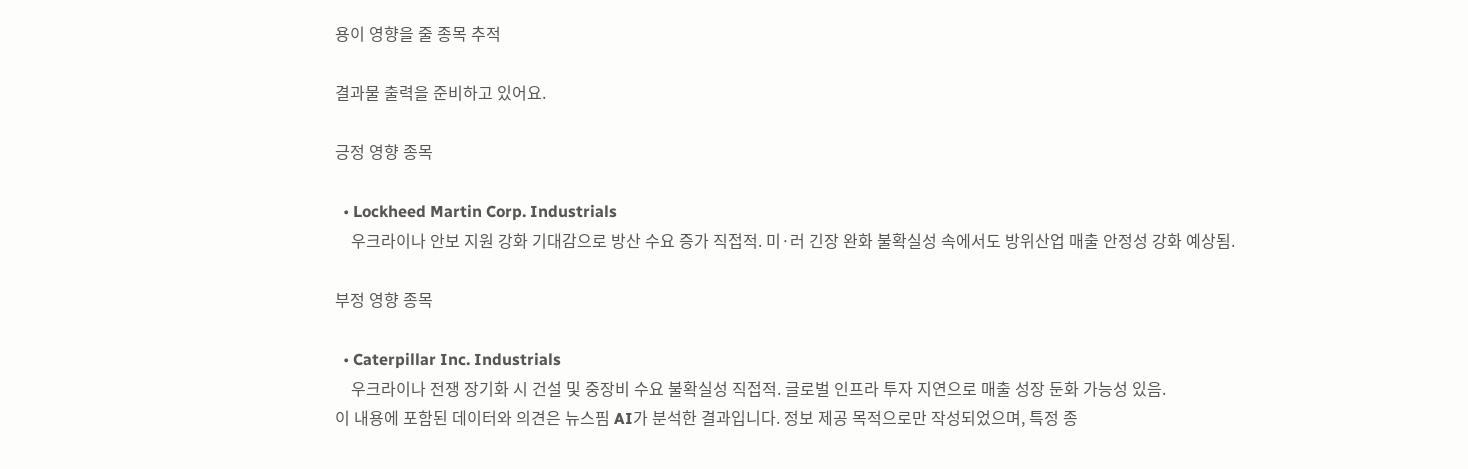용이 영향을 줄 종목 추적

결과물 출력을 준비하고 있어요.

긍정 영향 종목

  • Lockheed Martin Corp. Industrials
    우크라이나 안보 지원 강화 기대감으로 방산 수요 증가 직접적. 미·러 긴장 완화 불확실성 속에서도 방위산업 매출 안정성 강화 예상됨.

부정 영향 종목

  • Caterpillar Inc. Industrials
    우크라이나 전쟁 장기화 시 건설 및 중장비 수요 불확실성 직접적. 글로벌 인프라 투자 지연으로 매출 성장 둔화 가능성 있음.
이 내용에 포함된 데이터와 의견은 뉴스핌 AI가 분석한 결과입니다. 정보 제공 목적으로만 작성되었으며, 특정 종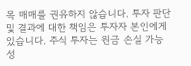목 매매를 권유하지 않습니다. 투자 판단 및 결과에 대한 책임은 투자자 본인에게 있습니다. 주식 투자는 원금 손실 가능성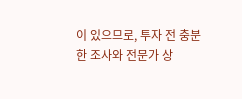이 있으므로, 투자 전 충분한 조사와 전문가 상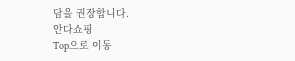담을 권장합니다.
안다쇼핑
Top으로 이동